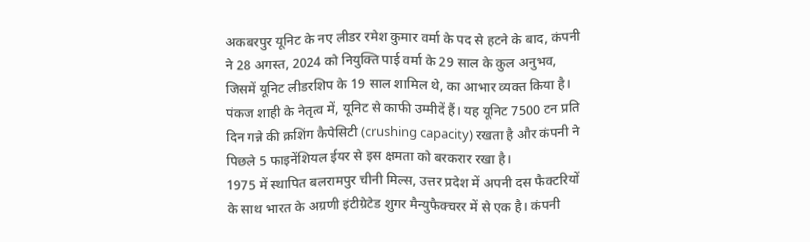अकबरपुर यूनिट के नए लीडर रमेश कुमार वर्मा के पद से हटने के बाद, कंपनी ने 28 अगस्त, 2024 को नियुक्ति पाई वर्मा के 29 साल के कुल अनुभव, जिसमें यूनिट लीडरशिप के 19 साल शामिल थे, का आभार व्यक्त किया है।
पंकज शाही के नेतृत्व में, यूनिट से काफी उम्मीदें हैं। यह यूनिट 7500 टन प्रति दिन गन्ने की क्रशिंग कैपेसिटी (crushing capacity) रखता है और कंपनी ने पिछले 5 फाइनेंशियल ईयर से इस क्षमता को बरकरार रखा है।
1975 में स्थापित बलरामपुर चीनी मिल्स, उत्तर प्रदेश में अपनी दस फैक्टरियों के साथ भारत के अग्रणी इंटीग्रेटेड शुगर मैन्युफैक्चरर में से एक है। कंपनी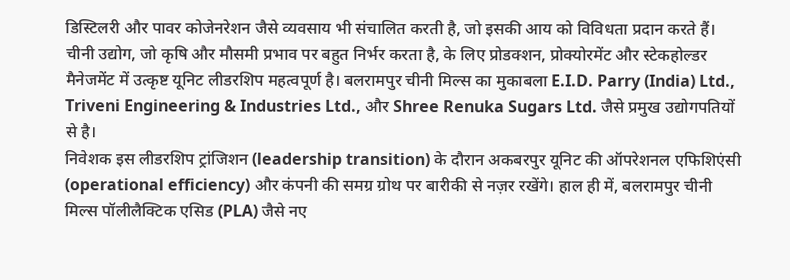डिस्टिलरी और पावर कोजेनरेशन जैसे व्यवसाय भी संचालित करती है, जो इसकी आय को विविधता प्रदान करते हैं।
चीनी उद्योग, जो कृषि और मौसमी प्रभाव पर बहुत निर्भर करता है, के लिए प्रोडक्शन, प्रोक्योरमेंट और स्टेकहोल्डर मैनेजमेंट में उत्कृष्ट यूनिट लीडरशिप महत्वपूर्ण है। बलरामपुर चीनी मिल्स का मुकाबला E.I.D. Parry (India) Ltd., Triveni Engineering & Industries Ltd., और Shree Renuka Sugars Ltd. जैसे प्रमुख उद्योगपतियों से है।
निवेशक इस लीडरशिप ट्रांजिशन (leadership transition) के दौरान अकबरपुर यूनिट की ऑपरेशनल एफिशिएंसी (operational efficiency) और कंपनी की समग्र ग्रोथ पर बारीकी से नज़र रखेंगे। हाल ही में, बलरामपुर चीनी मिल्स पॉलीलैक्टिक एसिड (PLA) जैसे नए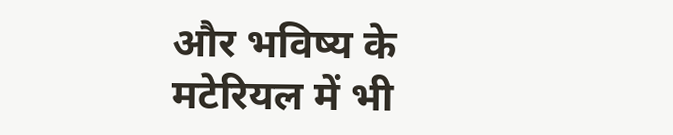और भविष्य के मटेरियल में भी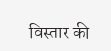विस्तार की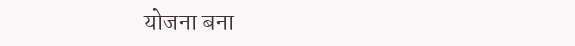योजना बना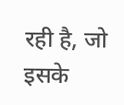रही है, जो इसके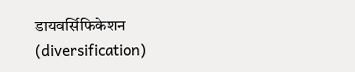डायवर्सिफिकेशन (diversification)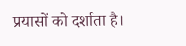प्रयासों को दर्शाता है।